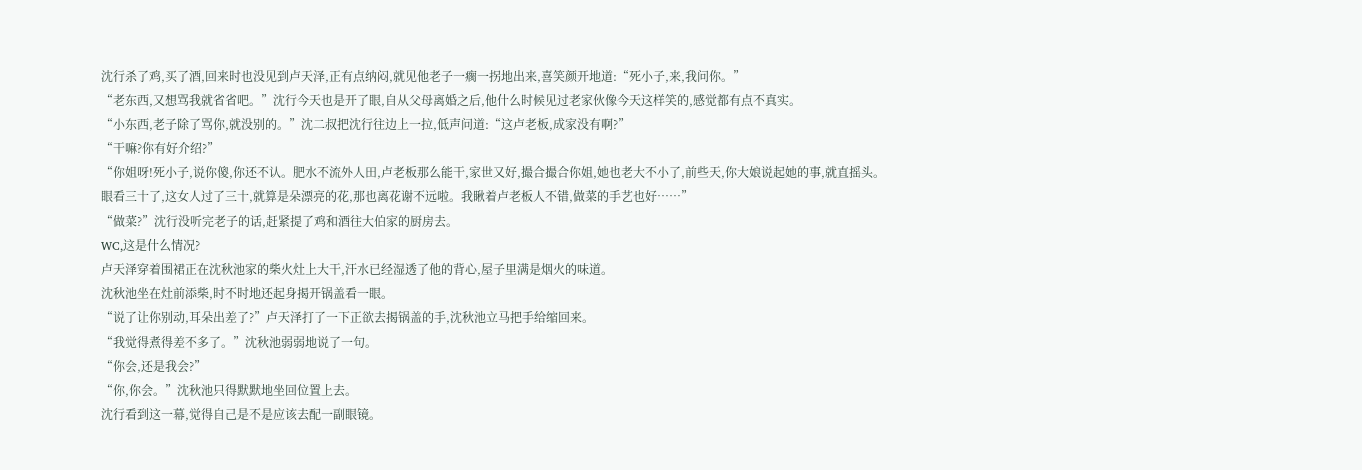沈行杀了鸡,买了酒,回来时也没见到卢天泽,正有点纳闷,就见他老子一瘸一拐地出来,喜笑颜开地道:“死小子,来,我问你。”
“老东西,又想骂我就省省吧。”沈行今天也是开了眼,自从父母离婚之后,他什么时候见过老家伙像今天这样笑的,感觉都有点不真实。
“小东西,老子除了骂你,就没别的。”沈二叔把沈行往边上一拉,低声问道:“这卢老板,成家没有啊?”
“干嘛?你有好介绍?”
“你姐呀!死小子,说你傻,你还不认。肥水不流外人田,卢老板那么能干,家世又好,撮合撮合你姐,她也老大不小了,前些天,你大娘说起她的事,就直摇头。
眼看三十了,这女人过了三十,就算是朵漂亮的花,那也离花谢不远啦。我瞅着卢老板人不错,做菜的手艺也好……”
“做菜?”沈行没听完老子的话,赶紧提了鸡和酒往大伯家的厨房去。
WC,这是什么情况?
卢天泽穿着围裙正在沈秋池家的柴火灶上大干,汗水已经湿透了他的背心,屋子里满是烟火的味道。
沈秋池坐在灶前添柴,时不时地还起身揭开锅盖看一眼。
“说了让你别动,耳朵出差了?”卢天泽打了一下正欲去揭锅盖的手,沈秋池立马把手给缩回来。
“我觉得煮得差不多了。”沈秋池弱弱地说了一句。
“你会,还是我会?”
“你,你会。”沈秋池只得默默地坐回位置上去。
沈行看到这一幕,觉得自己是不是应该去配一副眼镜。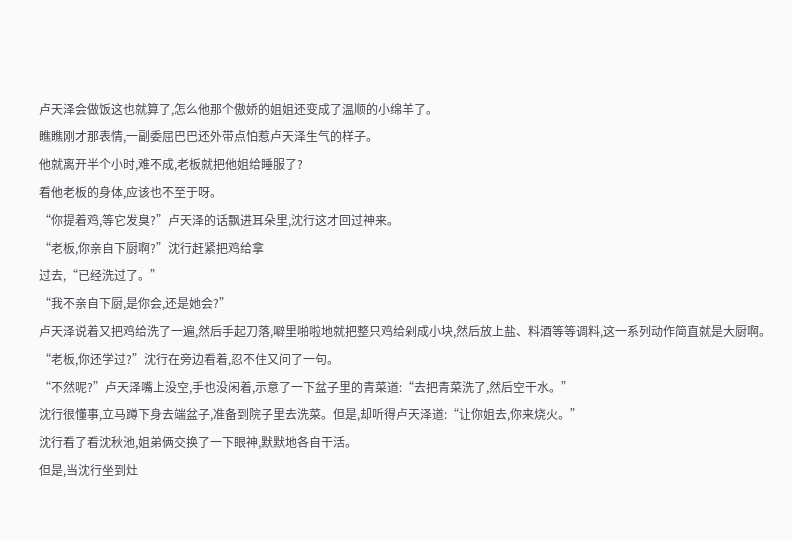卢天泽会做饭这也就算了,怎么他那个傲娇的姐姐还变成了温顺的小绵羊了。
瞧瞧刚才那表情,一副委屈巴巴还外带点怕惹卢天泽生气的样子。
他就离开半个小时,难不成,老板就把他姐给睡服了?
看他老板的身体,应该也不至于呀。
“你提着鸡,等它发臭?”卢天泽的话飘进耳朵里,沈行这才回过神来。
“老板,你亲自下厨啊?”沈行赶紧把鸡给拿
过去,“已经洗过了。”
“我不亲自下厨,是你会,还是她会?”
卢天泽说着又把鸡给洗了一遍,然后手起刀落,噼里啪啦地就把整只鸡给剁成小块,然后放上盐、料酒等等调料,这一系列动作简直就是大厨啊。
“老板,你还学过?”沈行在旁边看着,忍不住又问了一句。
“不然呢?”卢天泽嘴上没空,手也没闲着,示意了一下盆子里的青菜道:“去把青菜洗了,然后空干水。”
沈行很懂事,立马蹲下身去端盆子,准备到院子里去洗菜。但是,却听得卢天泽道:“让你姐去,你来烧火。”
沈行看了看沈秋池,姐弟俩交换了一下眼神,默默地各自干活。
但是,当沈行坐到灶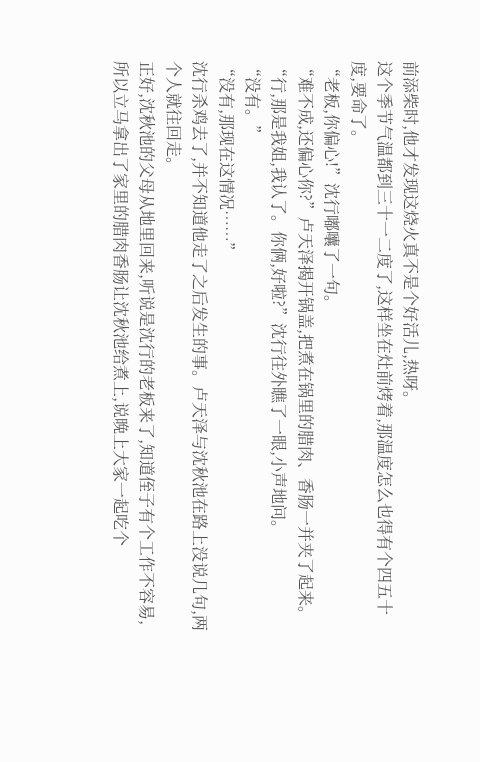前添柴时,他才发现这烧火真不是个好活儿,热呀。
这个季节气温都到三十一二度了,这样坐在灶前烤着,那温度怎么也得有个四五十度,要命了。
“老板,你偏心!”沈行嘟囔了一句。
“难不成,还偏心你?”卢天泽揭开锅盖,把煮在锅里的腊肉、香肠一并夹了起来。
“行,那是我姐,我认了。你俩,好啦?”沈行往外瞧了一眼,小声地问。
“没有。”
“没有,那现在这情况……”
沈行杀鸡去了,并不知道他走了之后发生的事。卢天泽与沈秋池在路上没说几句,两个人就往回走。
正好,沈秋池的父母从地里回来,听说是沈行的老板来了,知道侄子有个工作不容易,所以立马拿出了家里的腊肉香肠让沈秋池给煮上,说晚上大家一起吃个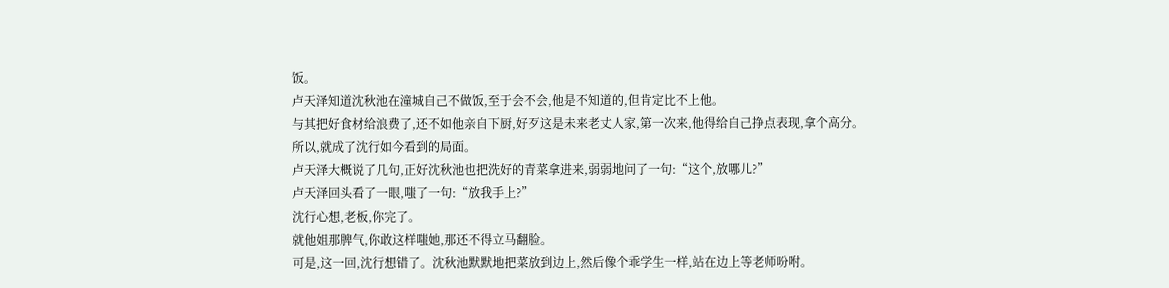饭。
卢天泽知道沈秋池在潼城自己不做饭,至于会不会,他是不知道的,但肯定比不上他。
与其把好食材给浪费了,还不如他亲自下厨,好歹这是未来老丈人家,第一次来,他得给自己挣点表现,拿个高分。
所以,就成了沈行如今看到的局面。
卢天泽大概说了几句,正好沈秋池也把洗好的青菜拿进来,弱弱地问了一句:“这个,放哪儿?”
卢天泽回头看了一眼,嗤了一句:“放我手上?”
沈行心想,老板,你完了。
就他姐那脾气,你敢这样嗤她,那还不得立马翻脸。
可是,这一回,沈行想错了。沈秋池默默地把菜放到边上,然后像个乖学生一样,站在边上等老师吩咐。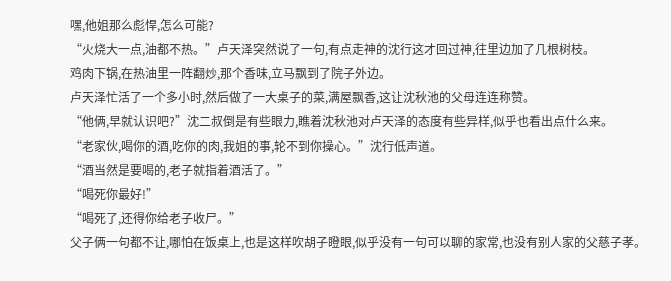嘿,他姐那么彪悍,怎么可能?
“火烧大一点,油都不热。”卢天泽突然说了一句,有点走神的沈行这才回过神,往里边加了几根树枝。
鸡肉下锅,在热油里一阵翻炒,那个香味,立马飘到了院子外边。
卢天泽忙活了一个多小时,然后做了一大桌子的菜,满屋飘香,这让沈秋池的父母连连称赞。
“他俩,早就认识吧?”沈二叔倒是有些眼力,瞧着沈秋池对卢天泽的态度有些异样,似乎也看出点什么来。
“老家伙,喝你的酒,吃你的肉,我姐的事,轮不到你操心。”沈行低声道。
“酒当然是要喝的,老子就指着酒活了。”
“喝死你最好!”
“喝死了,还得你给老子收尸。”
父子俩一句都不让,哪怕在饭桌上,也是这样吹胡子瞪眼,似乎没有一句可以聊的家常,也没有别人家的父慈子孝。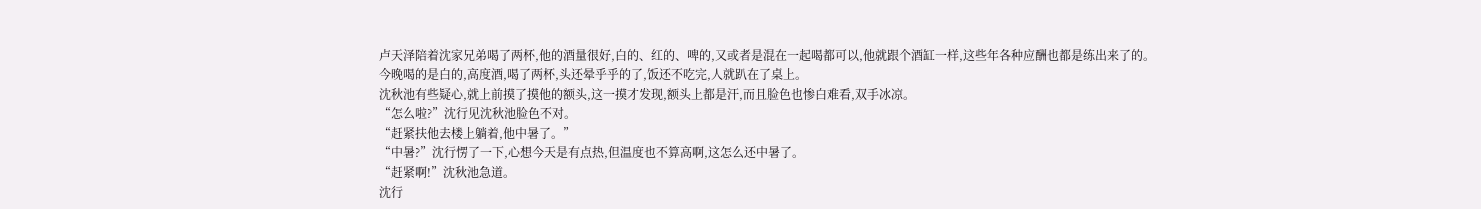卢天泽陪着沈家兄弟喝了两杯,他的酒量很好,白的、红的、啤的,又或者是混在一起喝都可以,他就跟个酒缸一样,这些年各种应酬也都是练出来了的。
今晚喝的是白的,高度酒,喝了两杯,头还晕乎乎的了,饭还不吃完,人就趴在了桌上。
沈秋池有些疑心,就上前摸了摸他的额头,这一摸才发现,额头上都是汗,而且脸色也惨白难看,双手冰凉。
“怎么啦?”沈行见沈秋池脸色不对。
“赶紧扶他去楼上躺着,他中暑了。”
“中暑?”沈行愣了一下,心想今天是有点热,但温度也不算高啊,这怎么还中暑了。
“赶紧啊!”沈秋池急道。
沈行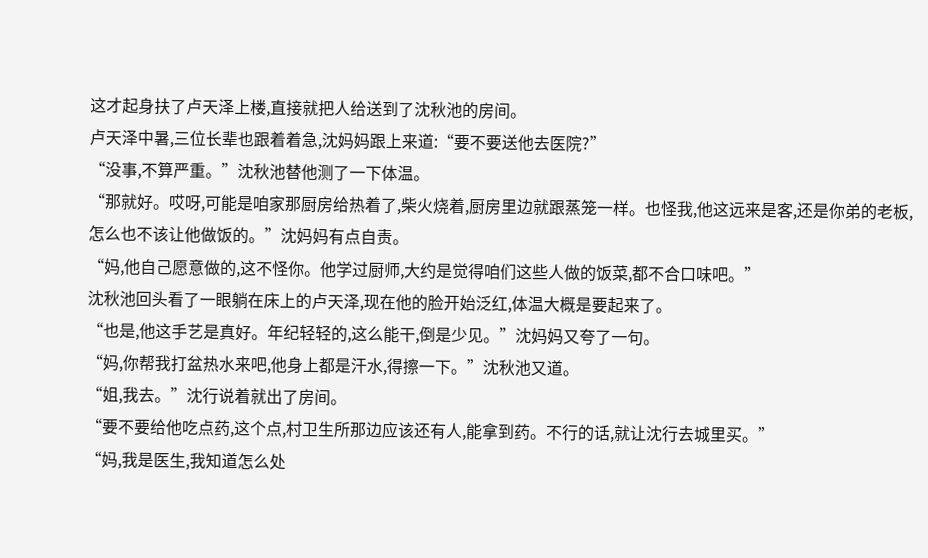这才起身扶了卢天泽上楼,直接就把人给送到了沈秋池的房间。
卢天泽中暑,三位长辈也跟着着急,沈妈妈跟上来道:“要不要送他去医院?”
“没事,不算严重。”沈秋池替他测了一下体温。
“那就好。哎呀,可能是咱家那厨房给热着了,柴火烧着,厨房里边就跟蒸笼一样。也怪我,他这远来是客,还是你弟的老板,怎么也不该让他做饭的。”沈妈妈有点自责。
“妈,他自己愿意做的,这不怪你。他学过厨师,大约是觉得咱们这些人做的饭菜,都不合口味吧。”
沈秋池回头看了一眼躺在床上的卢天泽,现在他的脸开始泛红,体温大概是要起来了。
“也是,他这手艺是真好。年纪轻轻的,这么能干,倒是少见。”沈妈妈又夸了一句。
“妈,你帮我打盆热水来吧,他身上都是汗水,得擦一下。”沈秋池又道。
“姐,我去。”沈行说着就出了房间。
“要不要给他吃点药,这个点,村卫生所那边应该还有人,能拿到药。不行的话,就让沈行去城里买。”
“妈,我是医生,我知道怎么处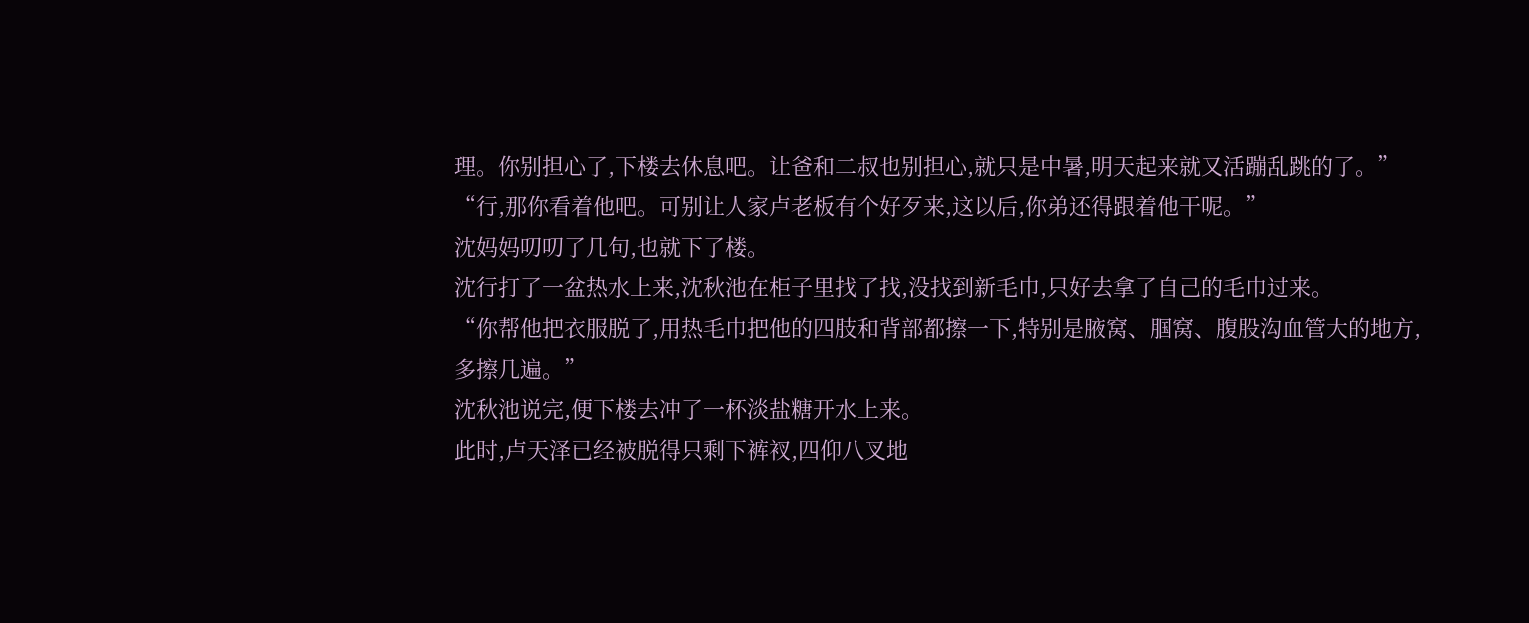理。你别担心了,下楼去休息吧。让爸和二叔也别担心,就只是中暑,明天起来就又活蹦乱跳的了。”
“行,那你看着他吧。可别让人家卢老板有个好歹来,这以后,你弟还得跟着他干呢。”
沈妈妈叨叨了几句,也就下了楼。
沈行打了一盆热水上来,沈秋池在柜子里找了找,没找到新毛巾,只好去拿了自己的毛巾过来。
“你帮他把衣服脱了,用热毛巾把他的四肢和背部都擦一下,特别是腋窝、腘窝、腹股沟血管大的地方,多擦几遍。”
沈秋池说完,便下楼去冲了一杯淡盐糖开水上来。
此时,卢天泽已经被脱得只剩下裤衩,四仰八叉地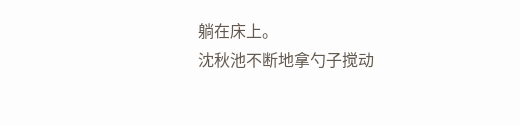躺在床上。
沈秋池不断地拿勺子搅动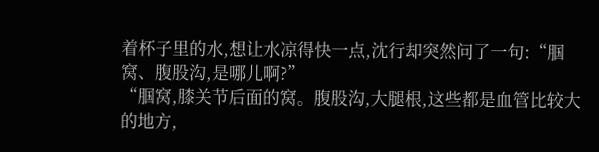着杯子里的水,想让水凉得快一点,沈行却突然问了一句:“腘窝、腹股沟,是哪儿啊?”
“腘窝,膝关节后面的窝。腹股沟,大腿根,这些都是血管比较大的地方,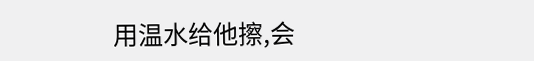用温水给他擦,会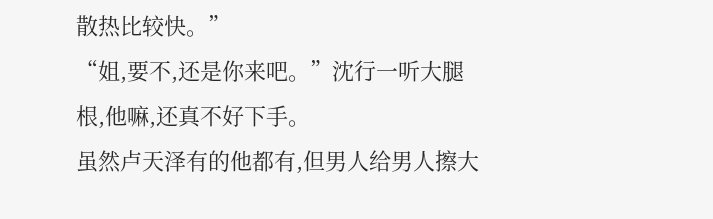散热比较快。”
“姐,要不,还是你来吧。”沈行一听大腿根,他嘛,还真不好下手。
虽然卢天泽有的他都有,但男人给男人擦大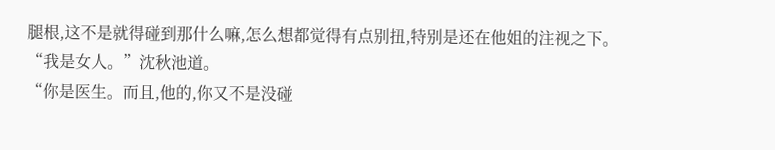腿根,这不是就得碰到那什么嘛,怎么想都觉得有点别扭,特别是还在他姐的注视之下。
“我是女人。”沈秋池道。
“你是医生。而且,他的,你又不是没碰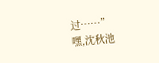过……”
嘿,沈秋池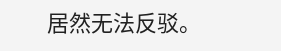居然无法反驳。